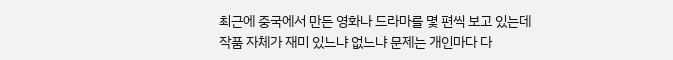최근에 중국에서 만든 영화나 드라마를 몇 편씩 보고 있는데
작품 자체가 재미 있느냐 없느냐 문제는 개인마다 다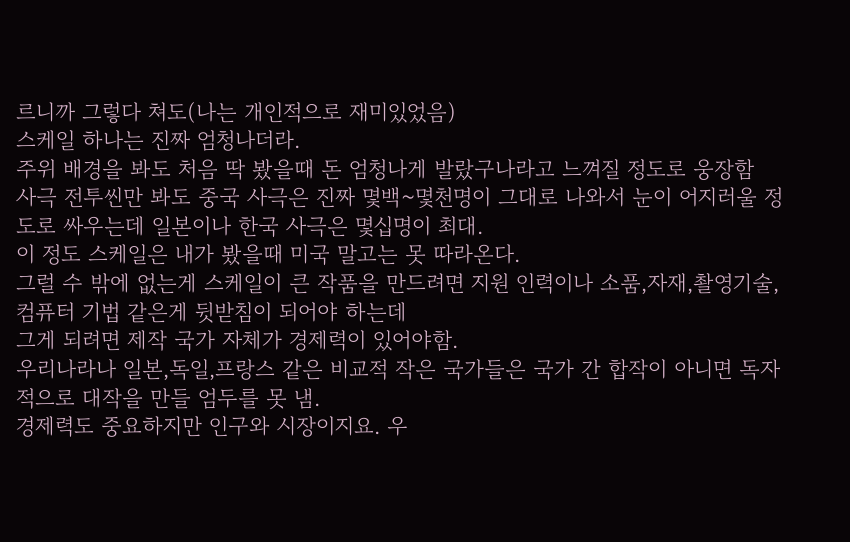르니까 그렇다 쳐도(나는 개인적으로 재미있었음)
스케일 하나는 진짜 엄청나더라.
주위 배경을 봐도 처음 딱 봤을때 돈 엄청나게 발랐구나라고 느껴질 정도로 웅장함
사극 전투씬만 봐도 중국 사극은 진짜 몇백~몇천명이 그대로 나와서 눈이 어지러울 정도로 싸우는데 일본이나 한국 사극은 몇십명이 최대.
이 정도 스케일은 내가 봤을때 미국 말고는 못 따라온다.
그럴 수 밖에 없는게 스케일이 큰 작품을 만드려면 지원 인력이나 소품,자재,촬영기술,컴퓨터 기법 같은게 뒷받침이 되어야 하는데
그게 되려면 제작 국가 자체가 경제력이 있어야함.
우리나라나 일본,독일,프랑스 같은 비교적 작은 국가들은 국가 간 합작이 아니면 독자적으로 대작을 만들 엄두를 못 냄.
경제력도 중요하지만 인구와 시장이지요. 우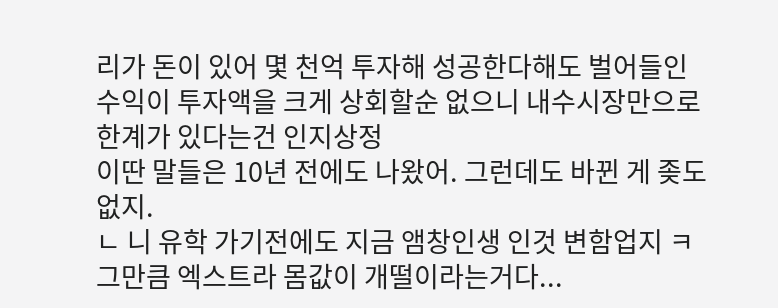리가 돈이 있어 몇 천억 투자해 성공한다해도 벌어들인 수익이 투자액을 크게 상회할순 없으니 내수시장만으로 한계가 있다는건 인지상정
이딴 말들은 10년 전에도 나왔어. 그런데도 바뀐 게 좆도 없지.
ㄴ 니 유학 가기전에도 지금 앰창인생 인것 변함업지 ㅋ
그만큼 엑스트라 몸값이 개떨이라는거다...